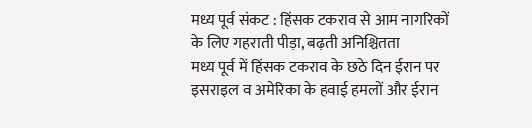मध्य पूर्व संकट : हिंसक टकराव से आम नागरिकों के लिए गहराती पीड़ा, बढ़ती अनिश्चितता
मध्य पूर्व में हिंसक टकराव के छठे दिन ईरान पर इसराइल व अमेरिका के हवाई हमलों और ईरान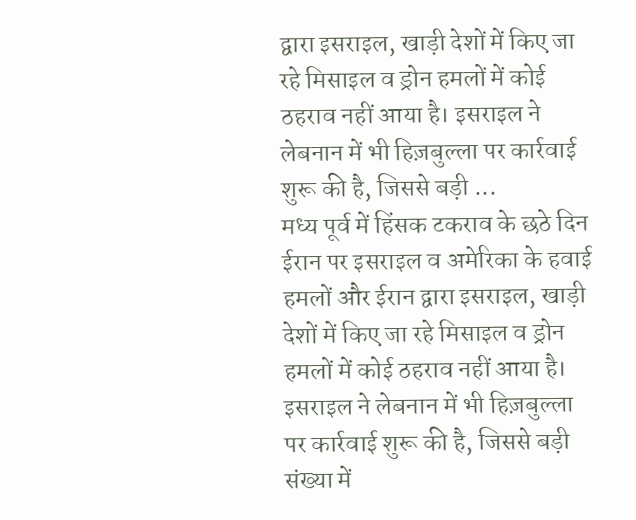द्वारा इसराइल, खाड़ी देशों में किए जा रहे मिसाइल व ड्रोन हमलों में कोई ठहराव नहीं आया है। इसराइल ने लेबनान में भी हिज़बुल्ला पर कार्रवाई शुरू की है, जिससे बड़ी ...
मध्य पूर्व में हिंसक टकराव के छठे दिन ईरान पर इसराइल व अमेरिका के हवाई हमलों और ईरान द्वारा इसराइल, खाड़ी देशों में किए जा रहे मिसाइल व ड्रोन हमलों में कोई ठहराव नहीं आया है। इसराइल ने लेबनान में भी हिज़बुल्ला पर कार्रवाई शुरू की है, जिससे बड़ी संख्या में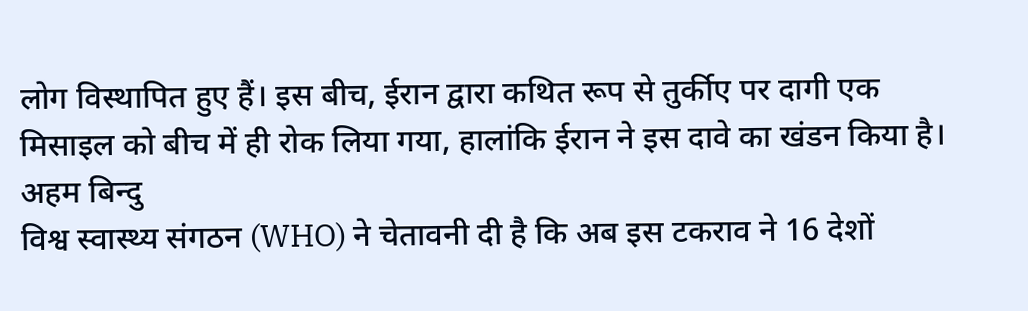लोग विस्थापित हुए हैं। इस बीच, ईरान द्वारा कथित रूप से तुर्कीए पर दागी एक मिसाइल को बीच में ही रोक लिया गया, हालांकि ईरान ने इस दावे का खंडन किया है।
अहम बिन्दु
विश्व स्वास्थ्य संगठन (WHO) ने चेतावनी दी है कि अब इस टकराव ने 16 देशों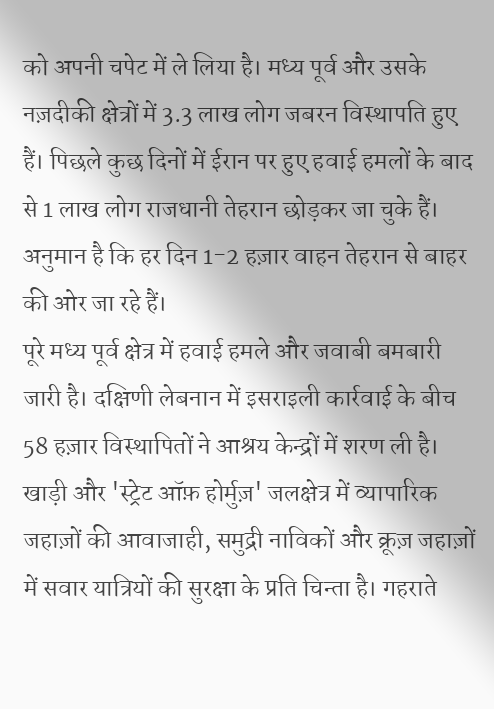को अपनी चपेट में ले लिया है। मध्य पूर्व और उसके नज़दीकी क्षेत्रों में 3.3 लाख लोग जबरन विस्थापति हुए हैं। पिछले कुछ दिनों में ईरान पर हुए हवाई हमलों के बाद से 1 लाख लोग राजधानी तेहरान छोड़कर जा चुके हैं। अनुमान है कि हर दिन 1-2 हज़ार वाहन तेहरान से बाहर की ओर जा रहे हैं।
पूरे मध्य पूर्व क्षेत्र में हवाई हमले और जवाबी बमबारी जारी है। दक्षिणी लेबनान में इसराइली कार्रवाई के बीच 58 हज़ार विस्थापितों ने आश्रय केन्द्रों में शरण ली है। खाड़ी और 'स्ट्रेट ऑफ़ होर्मुज़' जलक्षेत्र में व्यापारिक जहाज़ों की आवाजाही, समुद्री नाविकों और क्रूज़ जहाज़ों में सवार यात्रियों की सुरक्षा के प्रति चिन्ता है। गहराते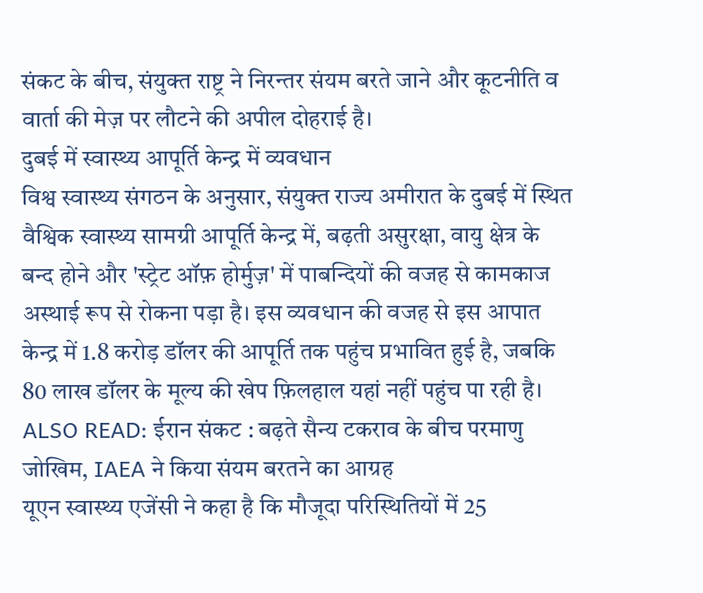संकट के बीच, संयुक्त राष्ट्र ने निरन्तर संयम बरते जाने और कूटनीति व वार्ता की मेज़ पर लौटने की अपील दोहराई है।
दुबई में स्वास्थ्य आपूर्ति केन्द्र में व्यवधान
विश्व स्वास्थ्य संगठन के अनुसार, संयुक्त राज्य अमीरात के दुबई में स्थित वैश्विक स्वास्थ्य सामग्री आपूर्ति केन्द्र में, बढ़ती असुरक्षा, वायु क्षेत्र के बन्द होने और 'स्ट्रेट ऑफ़ होर्मुज़' में पाबन्दियों की वजह से कामकाज अस्थाई रूप से रोकना पड़ा है। इस व्यवधान की वजह से इस आपात केन्द्र में 1.8 करोड़ डॉलर की आपूर्ति तक पहुंच प्रभावित हुई है, जबकि 80 लाख डॉलर के मूल्य की खेप फ़िलहाल यहां नहीं पहुंच पा रही है।
ALSO READ: ईरान संकट : बढ़ते सैन्य टकराव के बीच परमाणु जोखिम, IAEA ने किया संयम बरतने का आग्रह
यूएन स्वास्थ्य एजेंसी ने कहा है कि मौजूदा परिस्थितियों में 25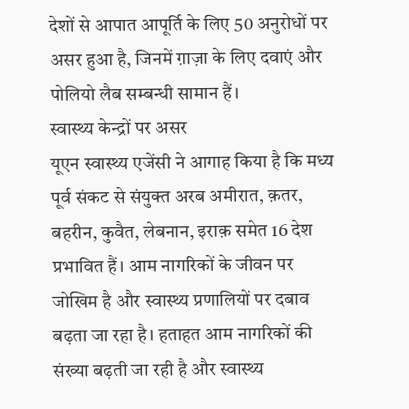देशों से आपात आपूर्ति के लिए 50 अनुरोधों पर असर हुआ है, जिनमें ग़ाज़ा के लिए दवाएं और पोलियो लैब सम्बन्धी सामान हैं।
स्वास्थ्य केन्द्रों पर असर
यूएन स्वास्थ्य एजेंसी ने आगाह किया है कि मध्य पूर्व संकट से संयुक्त अरब अमीरात, क़तर, बहरीन, कुवैत, लेबनान, इराक़ समेत 16 देश प्रभावित हैं। आम नागरिकों के जीवन पर जोखिम है और स्वास्थ्य प्रणालियों पर दबाव बढ़ता जा रहा है। हताहत आम नागरिकों की संख्या बढ़ती जा रही है और स्वास्थ्य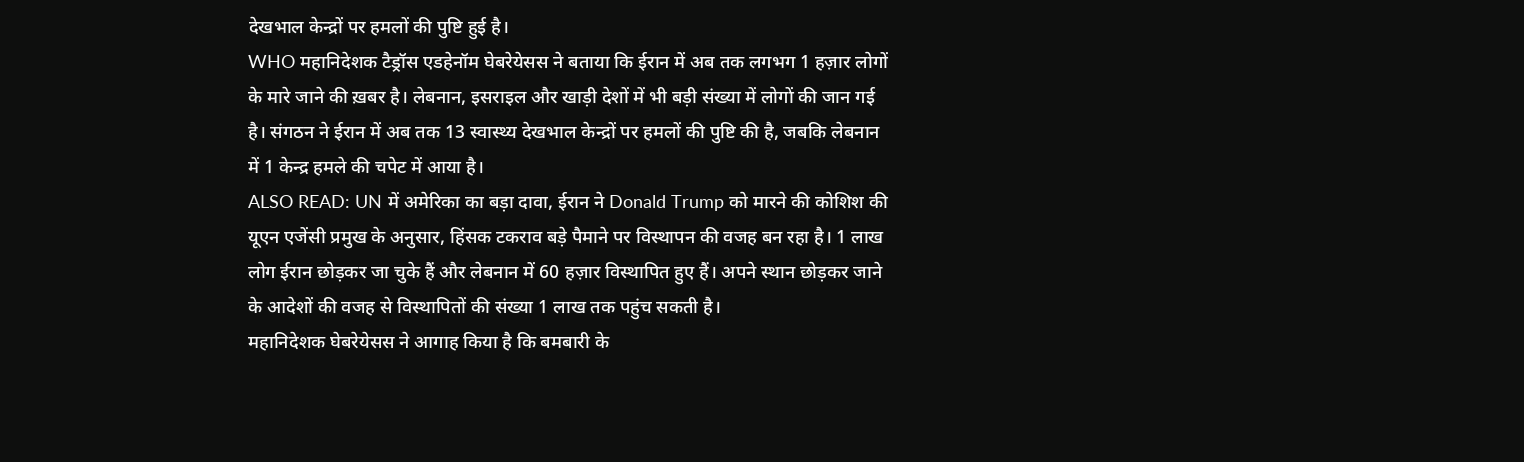देखभाल केन्द्रों पर हमलों की पुष्टि हुई है।
WHO महानिदेशक टैड्रॉस एडहेनॉम घेबरेयेसस ने बताया कि ईरान में अब तक लगभग 1 हज़ार लोगों के मारे जाने की ख़बर है। लेबनान, इसराइल और खाड़ी देशों में भी बड़ी संख्या में लोगों की जान गई है। संगठन ने ईरान में अब तक 13 स्वास्थ्य देखभाल केन्द्रों पर हमलों की पुष्टि की है, जबकि लेबनान में 1 केन्द्र हमले की चपेट में आया है।
ALSO READ: UN में अमेरिका का बड़ा दावा, ईरान ने Donald Trump को मारने की कोशिश की
यूएन एजेंसी प्रमुख के अनुसार, हिंसक टकराव बड़े पैमाने पर विस्थापन की वजह बन रहा है। 1 लाख लोग ईरान छोड़कर जा चुके हैं और लेबनान में 60 हज़ार विस्थापित हुए हैं। अपने स्थान छोड़कर जाने के आदेशों की वजह से विस्थापितों की संख्या 1 लाख तक पहुंच सकती है।
महानिदेशक घेबरेयेसस ने आगाह किया है कि बमबारी के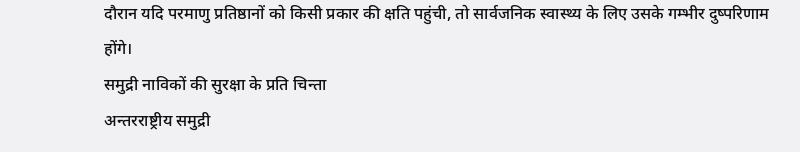दौरान यदि परमाणु प्रतिष्ठानों को किसी प्रकार की क्षति पहुंची, तो सार्वजनिक स्वास्थ्य के लिए उसके गम्भीर दुष्परिणाम होंगे।
समुद्री नाविकों की सुरक्षा के प्रति चिन्ता
अन्तरराष्ट्रीय समुद्री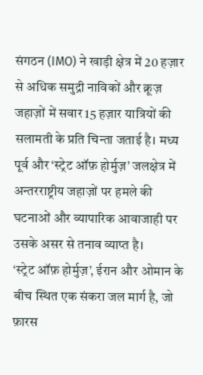संगठन (IMO) ने खाड़ी क्षेत्र में 20 हज़ार से अधिक समुद्री नाविकों और क्रूज़ जहाज़ों में सवार 15 हज़ार यात्रियों की सलामती के प्रति चिन्ता जताई है। मध्य पूर्व और ‘स्ट्रेट ऑफ़ होर्मुज़’ जलक्षेत्र में अन्तरराष्ट्रीय जहाज़ों पर हमले की घटनाओं और व्यापारिक आवाजाही पर उसके असर से तनाव व्याप्त है।
‘स्ट्रेट ऑफ़ होर्मुज़’, ईरान और ओमान के बीच स्थित एक संकरा जल मार्ग है, जो फ़ारस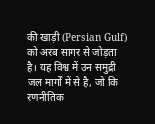की खाड़ी (Persian Gulf) को अरब सागर से जोड़ता है। यह विश्व में उन समुद्री जल मार्गों में से है, जो कि रणनीतिक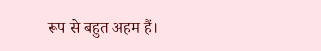रूप से बहुत अहम हैं।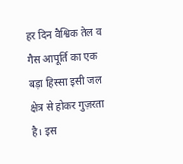हर दिन वैश्विक तेल व गैस आपूर्ति का एक बड़ा हिस्सा इसी जल क्षेत्र से होकर गुज़रता है। इस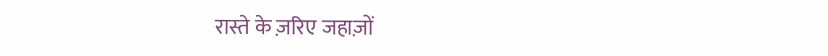रास्ते के ज़रिए जहाज़ों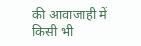की आवाजाही में किसी भी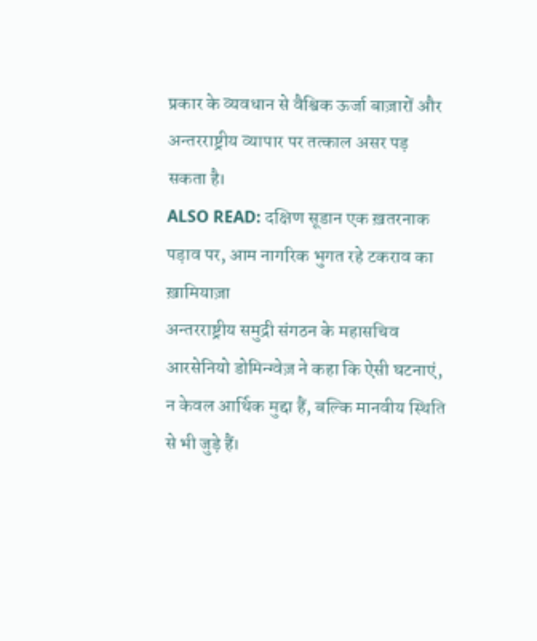प्रकार के व्यवधान से वैश्विक ऊर्जा बाज़ारों और अन्तरराष्ट्रीय व्यापार पर तत्काल असर पड़ सकता है।
ALSO READ: दक्षिण सूडान एक ख़तरनाक पड़ाव पर, आम नागरिक भुगत रहे टकराव का ख़ामियाज़ा
अन्तरराष्ट्रीय समुद्री संगठन के महासचिव आरसेनियो डोमिन्ग्वेज़ ने कहा कि ऐसी घटनाएं, न केवल आर्थिक मुद्दा हैं, बल्कि मानवीय स्थिति से भी जुड़े हैं।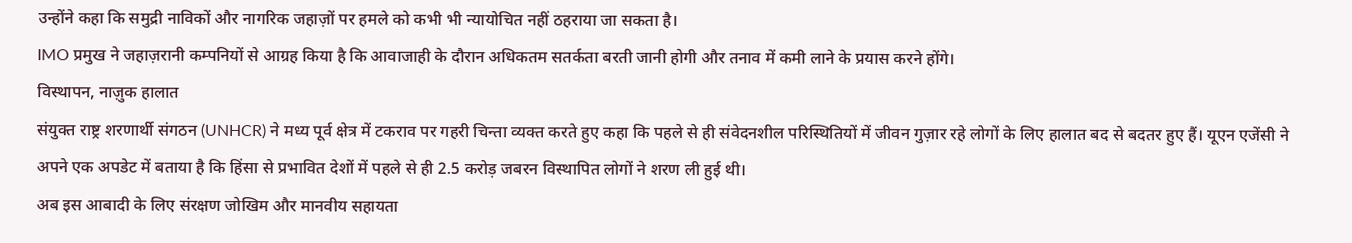उन्होंने कहा कि समुद्री नाविकों और नागरिक जहाज़ों पर हमले को कभी भी न्यायोचित नहीं ठहराया जा सकता है।
IMO प्रमुख ने जहाज़रानी कम्पनियों से आग्रह किया है कि आवाजाही के दौरान अधिकतम सतर्कता बरती जानी होगी और तनाव में कमी लाने के प्रयास करने होंगे।
विस्थापन, नाज़ुक हालात
संयुक्त राष्ट्र शरणार्थी संगठन (UNHCR) ने मध्य पूर्व क्षेत्र में टकराव पर गहरी चिन्ता व्यक्त करते हुए कहा कि पहले से ही संवेदनशील परिस्थितियों में जीवन गुज़ार रहे लोगों के लिए हालात बद से बदतर हुए हैं। यूएन एजेंसी ने अपने एक अपडेट में बताया है कि हिंसा से प्रभावित देशों में पहले से ही 2.5 करोड़ जबरन विस्थापित लोगों ने शरण ली हुई थी।
अब इस आबादी के लिए संरक्षण जोखिम और मानवीय सहायता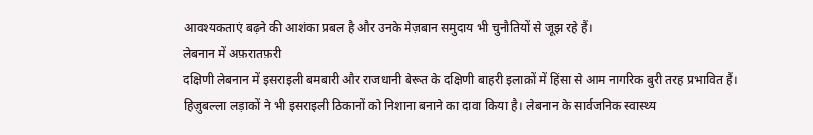आवश्यकताएं बढ़ने की आशंका प्रबल है और उनके मेज़बान समुदाय भी चुनौतियों से जूझ रहे हैं।
लेबनान में अफ़रातफ़री
दक्षिणी लेबनान में इसराइली बमबारी और राजधानी बेरूत के दक्षिणी बाहरी इलाक़ों में हिंसा से आम नागरिक बुरी तरह प्रभावित हैं। हिज़ुबल्ला लड़ाकों ने भी इसराइली ठिकानों को निशाना बनाने का दावा किया है। लेबनान के सार्वजनिक स्वास्थ्य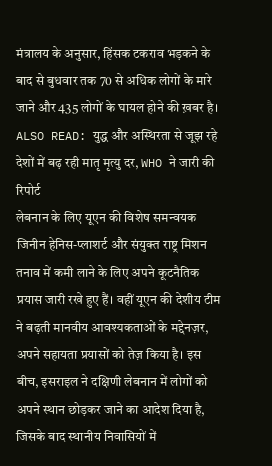मंत्रालय के अनुसार, हिंसक टकराव भड़कने के बाद से बुधवार तक 70 से अधिक लोगों के मारे जाने और 435 लोगों के घायल होने की ख़बर है।
ALSO READ: युद्ध और अस्थिरता से जूझ रहे देशों में बढ़ रही मातृ मृत्यु दर, WHO ने जारी की रिपोर्ट
लेबनान के लिए यूएन की विशेष समन्वयक जिनीन हेनिस-प्लाशर्ट और संयुक्त राष्ट्र मिशन तनाव में कमी लाने के लिए अपने कूटनैतिक प्रयास जारी रखे हुए हैं। वहीं यूएन की देशीय टीम ने बढ़ती मानवीय आवश्यकताओं के मद्देनज़र, अपने सहायता प्रयासों को तेज़ किया है। इस बीच, इसराइल ने दक्षिणी लेबनान में लोगों को अपने स्थान छोड़कर जाने का आदेश दिया है, जिसके बाद स्थानीय निवासियों में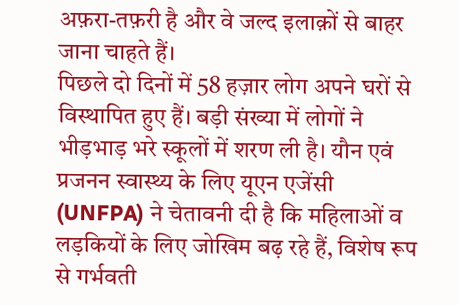अफ़रा-तफ़री है और वे जल्द इलाक़ों से बाहर जाना चाहते हैं।
पिछले दो दिनों में 58 हज़ार लोग अपने घरों से विस्थापित हुए हैं। बड़ी संख्या में लोगों ने भीड़भाड़ भरे स्कूलों में शरण ली है। यौन एवं प्रजनन स्वास्थ्य के लिए यूएन एजेंसी (UNFPA) ने चेतावनी दी है कि महिलाओं व लड़कियों के लिए जोखिम बढ़ रहे हैं, विशेष रूप से गर्भवती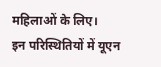महिलाओं के लिए।
इन परिस्थितियों में यूएन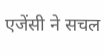एजेंसी ने सचल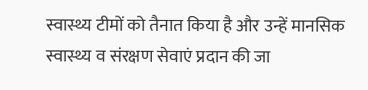स्वास्थ्य टीमों को तैनात किया है और उन्हें मानसिक स्वास्थ्य व संरक्षण सेवाएं प्रदान की जा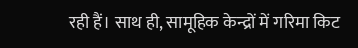रही हैं। साथ ही, सामूहिक केन्द्रों में गरिमा किट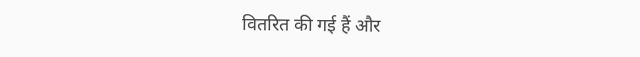वितरित की गई हैं और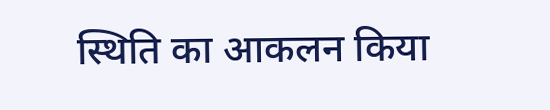स्थिति का आकलन किया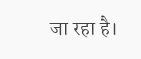जा रहा है।